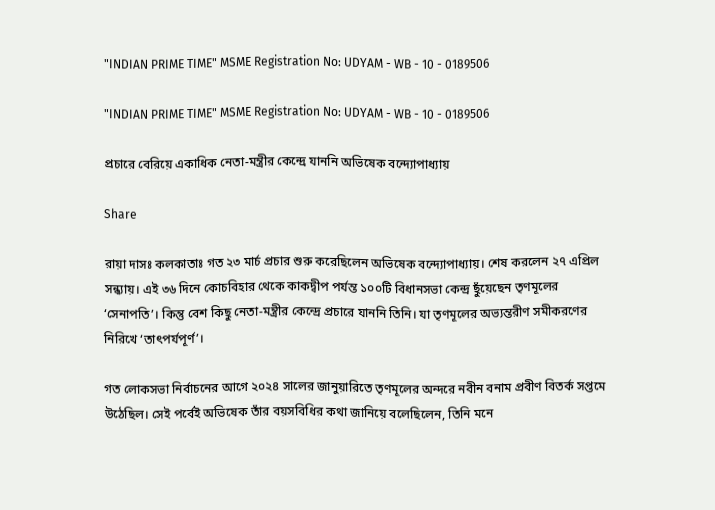"INDIAN PRIME TIME" MSME Registration No: UDYAM - WB - 10 - 0189506

"INDIAN PRIME TIME" MSME Registration No: UDYAM - WB - 10 - 0189506

প্রচারে বেরিয়ে একাধিক নেতা-মন্ত্রীর কেন্দ্রে যাননি অভিষেক বন্দ্যোপাধ্যায়

Share

রায়া দাসঃ কলকাতাঃ গত ২৩ মার্চ প্রচার শুরু করেছিলেন অভিষেক বন্দ্যোপাধ্যায়। শেষ করলেন ২৭ এপ্রিল সন্ধ্যায়। এই ৩৬ দিনে কোচবিহার থেকে কাকদ্বীপ পর্যন্ত ১০০টি বিধানসভা কেন্দ্র ছুঁয়েছেন তৃণমূলের ‘সেনাপতি’। কিন্তু বেশ কিছু নেতা-মন্ত্রীর কেন্দ্রে প্রচারে যাননি তিনি। যা তৃণমূলের অভ্যন্তরীণ সমীকরণের নিরিখে ‘তাৎপর্যপূর্ণ’।

গত লোকসভা নির্বাচনের আগে ২০২৪ সালের জানুয়ারিতে তৃণমূলের অন্দরে নবীন বনাম প্রবীণ বিতর্ক সপ্তমে উঠেছিল। সেই পর্বেই অভিষেক তাঁর বয়সবিধির কথা জানিয়ে বলেছিলেন, তিনি মনে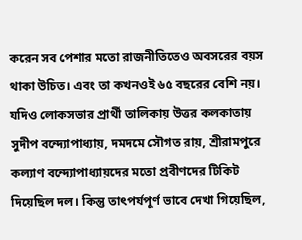করেন সব পেশার মতো রাজনীতিতেও অবসরের বয়স থাকা উচিত। এবং তা কখনওই ৬৫ বছরের বেশি নয়। যদিও লোকসভার প্রার্থী তালিকায় উত্তর কলকাতায় সুদীপ বন্দ্যোপাধ্যায়, দমদমে সৌগত রায়, শ্রীরামপুরে কল্যাণ বন্দ্যোপাধ্যায়দের মতো প্রবীণদের টিকিট দিয়েছিল দল। কিন্তু তাৎপর্যপূর্ণ ভাবে দেখা গিয়েছিল,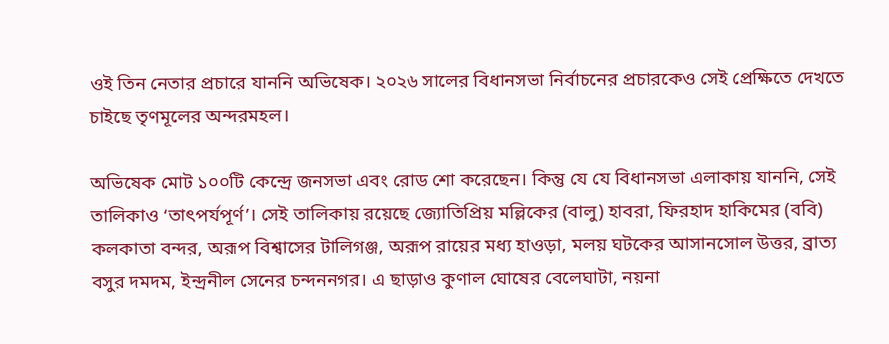ওই তিন নেতার প্রচারে যাননি অভিষেক। ২০২৬ সালের বিধানসভা নির্বাচনের প্রচারকেও সেই প্রেক্ষিতে দেখতে চাইছে তৃণমূলের অন্দরমহল।

অভিষেক মোট ১০০টি কেন্দ্রে জনসভা এবং রোড শো করেছেন। কিন্তু যে যে বিধানসভা এলাকায় যাননি, সেই তালিকাও ‘তাৎপর্যপূর্ণ’। সেই তালিকায় রয়েছে জ্যোতিপ্রিয় মল্লিকের (বালু) হাবরা, ফিরহাদ হাকিমের (ববি) কলকাতা বন্দর, অরূপ বিশ্বাসের টালিগঞ্জ, অরূপ রায়ের মধ্য হাওড়া, মলয় ঘটকের আসানসোল উত্তর, ব্রাত্য বসুর দমদম, ইন্দ্রনীল সেনের চন্দননগর। এ ছাড়াও কুণাল ঘোষের বেলেঘাটা, নয়না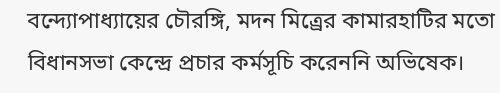বন্দ্যোপাধ্যায়ের চৌরঙ্গি, মদন মিত্র্রের কামারহাটির মতো বিধানসভা কেন্দ্রে প্রচার কর্মসূচি করেননি অভিষেক।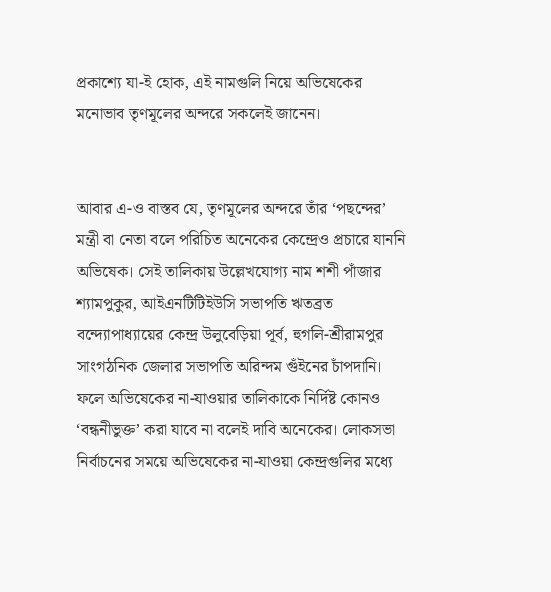প্রকাশ্যে যা-ই হোক, এই নামগুলি নিয়ে অভিষেকের মনোভাব তৃণমূলের অন্দরে সকলেই জানেন।


আবার এ-ও বাস্তব যে, তৃণমূলের অন্দরে তাঁর ‘পছন্দের’ মন্ত্রী বা নেতা বলে পরিচিত অনেকের কেন্দ্রেও প্রচারে যাননি অভিষেক। সেই তালিকায় উল্লেখযোগ্য নাম শশী পাঁজার শ্যামপুকুর, আইএনটিটিইউসি সভাপতি ঋতব্রত বন্দ্যোপাধ্যায়ের কেন্দ্র উলুবেড়িয়া পূর্ব, হুগলি-শ্রীরামপুর সাংগঠনিক জেলার সভাপতি অরিন্দম গুঁইনের চাঁপদানি। ফলে অভিষেকের না-যাওয়ার তালিকাকে নির্দিষ্ট কোনও ‘বন্ধনীভুক্ত’ করা যাবে না বলেই দাবি অনেকের। লোকসভা নির্বাচনের সময়ে অভিষেকের না-যাওয়া কেন্দ্রগুলির মধ্যে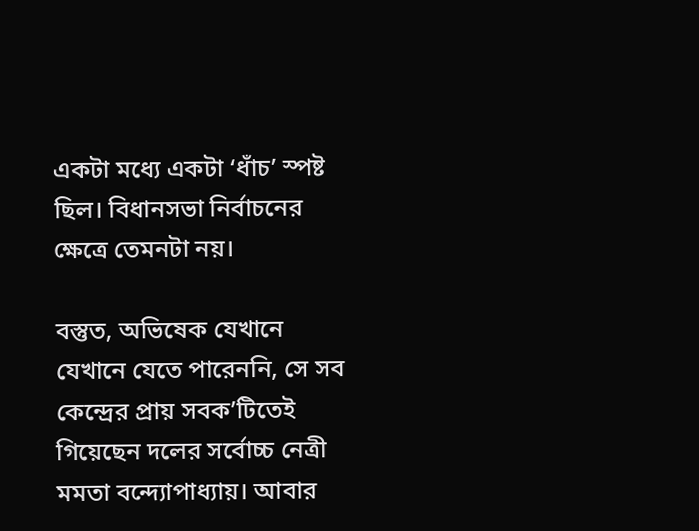একটা মধ্যে একটা ‘ধাঁচ’ স্পষ্ট ছিল। বিধানসভা নির্বাচনের ক্ষেত্রে তেমনটা নয়।

বস্তুত, অভিষেক যেখানে যেখানে যেতে পারেননি, সে সব কেন্দ্রের প্রায় সবক’টিতেই গিয়েছেন দলের সর্বোচ্চ নেত্রী মমতা বন্দ্যোপাধ্যায়। আবার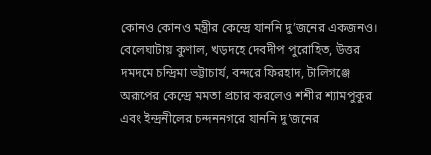কোনও কোনও মন্ত্রীর কেন্দ্রে যাননি দু’জনের একজনও। বেলেঘাটায় কুণাল, খড়দহে দেবদীপ পুরোহিত, উত্তর দমদমে চন্দ্রিমা ভট্টাচার্য, বন্দরে ফিরহাদ, টালিগঞ্জে অরূপের কেন্দ্রে মমতা প্রচার করলেও শশীর শ্যামপুকুর এবং ইন্দ্রনীলের চন্দননগরে যাননি দু’জনের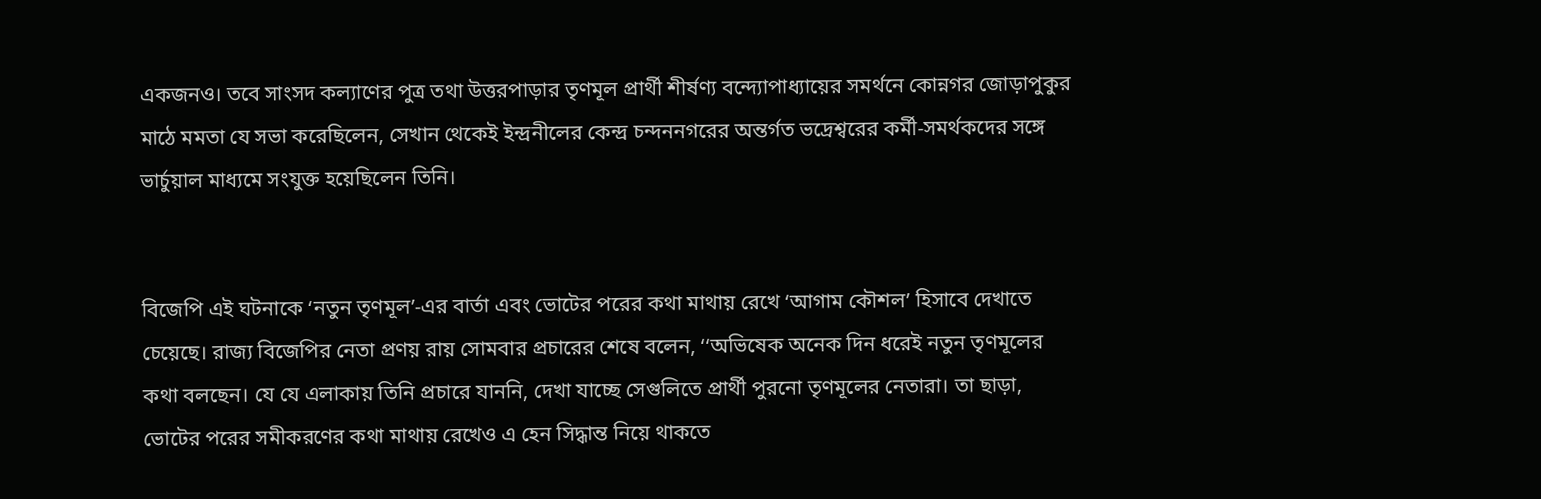একজনও। তবে সাংসদ কল্যাণের পুত্র তথা উত্তরপাড়ার তৃণমূল প্রার্থী শীর্ষণ্য বন্দ্যোপাধ্যায়ের সমর্থনে কোন্নগর জোড়াপুকুর মাঠে মমতা যে সভা করেছিলেন, সেখান থেকেই ইন্দ্রনীলের কেন্দ্র চন্দননগরের অন্তর্গত ভদ্রেশ্বরের কর্মী-সমর্থকদের সঙ্গে ভার্চুয়াল মাধ্যমে সংযুক্ত হয়েছিলেন তিনি।


বিজেপি এই ঘটনাকে ‘নতুন তৃণমূল’-এর বার্তা এবং ভোটের পরের কথা মাথায় রেখে ‘আগাম কৌশল’ হিসাবে দেখাতে চেয়েছে। রাজ্য বিজেপির নেতা প্রণয় রায় সোমবার প্রচারের শেষে বলেন, ‘‘অভিষেক অনেক দিন ধরেই নতুন তৃণমূলের কথা বলছেন। যে যে এলাকায় তিনি প্রচারে যাননি, দেখা যাচ্ছে সেগুলিতে প্রার্থী পুরনো তৃণমূলের নেতারা। তা ছাড়া, ভোটের পরের সমীকরণের কথা মাথায় রেখেও এ হেন সিদ্ধান্ত নিয়ে থাকতে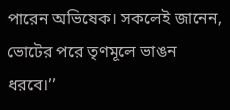পারেন অভিষেক। সকলেই জানেন, ভোটের পরে তৃণমূলে ভাঙন ধরবে।’’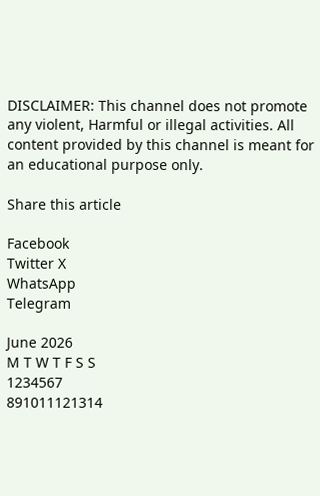DISCLAIMER: This channel does not promote any violent, Harmful or illegal activities. All content provided by this channel is meant for an educational purpose only.

Share this article

Facebook
Twitter X
WhatsApp
Telegram

June 2026
M T W T F S S
1234567
891011121314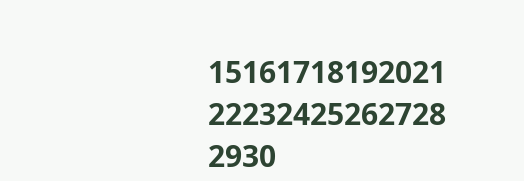15161718192021
22232425262728
2930